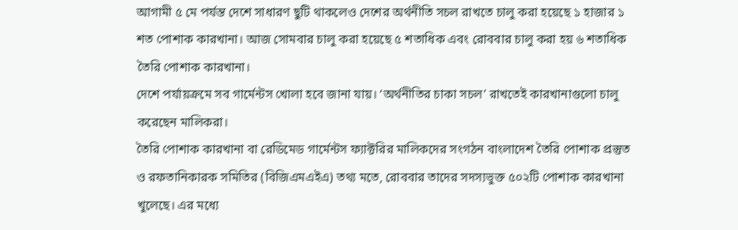আগামী ৫ মে পর্যন্ত দেশে সাধারণ ছুটি থাকলেও দেশের অর্থনীতি সচল রাখতে চালু করা হয়েছে ১ হাজার ১ শত পোশাক কারখানা। আজ সোমবার চালু করা হয়েছে ৫ শতাধিক এবং রোববার চালু করা হয় ৬ শতাধিক তৈরি পোশাক কারখানা।
দেশে পর্যায়ক্রমে সব গার্মেন্টস খোলা হবে জানা যায়। ‘অর্থনীতির চাকা সচল’ রাখতেই কারখানাগুলো চালু করেছেন মালিকরা।
তৈরি পোশাক কারখানা বা রেডিমেড গার্মেন্টস ফ্যাক্টরির মালিকদের সংগঠন বাংলাদেশ তৈরি পোশাক প্রস্তুত ও রফতানিকারক সমিতির (বিজিএমএইএ) তথ্য মতে, রোববার তাদের সদস্যভুক্ত ৫০২টি পোশাক কারখানা খুলেছে। এর মধ্যে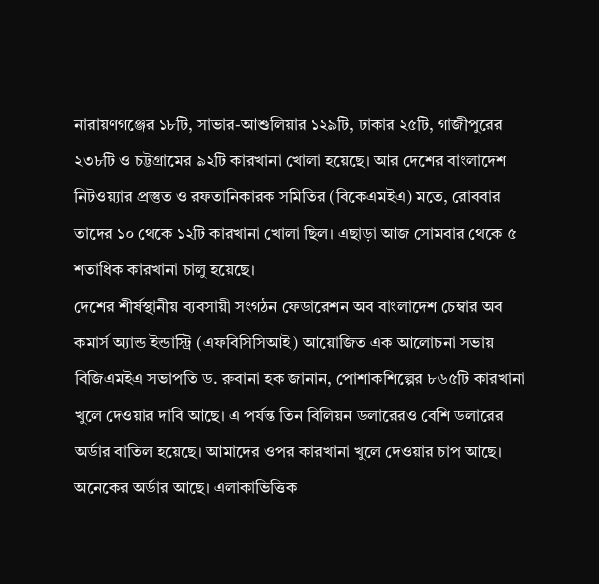নারায়ণগঞ্জের ১৮টি, সাভার-আশুলিয়ার ১২৯টি, ঢাকার ২৫টি, গাজীপুরের ২৩৮টি ও চট্টগ্রামের ৯২টি কারখানা খোলা হয়েছে। আর দেশের বাংলাদেশ নিটওয়্যার প্রস্তুত ও রফতানিকারক সমিতির (বিকেএমইএ) মতে, রোববার তাদের ১০ থেকে ১২টি কারখানা খোলা ছিল। এছাড়া আজ সোমবার থেকে ৫ শতাধিক কারখানা চালু হয়েছে।
দেশের শীর্ষস্থানীয় ব্যবসায়ী সংগঠন ফেডারেশন অব বাংলাদেশ চেম্বার অব কমার্স অ্যান্ড ইন্ডাস্ট্রি (এফবিসিসিআই) আয়োজিত এক আলোচনা সভায় বিজিএমইএ সভাপতি ড. রুবানা হক জানান, পোশাকশিল্পের ৮৬৫টি কারখানা খুলে দেওয়ার দাবি আছে। এ পর্যন্ত তিন বিলিয়ন ডলারেরও বেশি ডলারের অর্ডার বাতিল হয়েছে। আমাদের ওপর কারখানা খুলে দেওয়ার চাপ আছে। অনেকের অর্ডার আছে। এলাকাভিত্তিক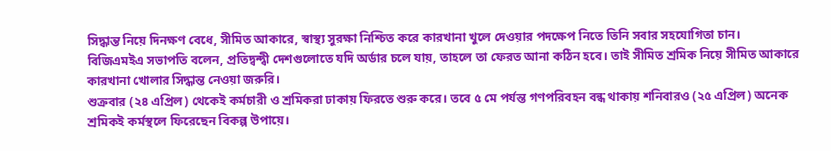সিদ্ধান্ত নিয়ে দিনক্ষণ বেধে, সীমিত আকারে, স্বাস্থ্য সুরক্ষা নিশ্চিত করে কারখানা খুলে দেওয়ার পদক্ষেপ নিতে তিনি সবার সহযোগিতা চান।
বিজিএমইএ সভাপতি বলেন, প্রতিদ্বন্দ্বী দেশগুলোতে যদি অর্ডার চলে যায়, তাহলে তা ফেরত আনা কঠিন হবে। তাই সীমিত শ্রমিক নিয়ে সীমিত আকারে কারখানা খোলার সিদ্ধান্ত নেওয়া জরুরি।
শুক্রবার (২৪ এপ্রিল) থেকেই কর্মচারী ও শ্রমিকরা ঢাকায় ফিরতে শুরু করে। তবে ৫ মে পর্যন্ত গণপরিবহন বন্ধ থাকায় শনিবারও (২৫ এপ্রিল) অনেক শ্রমিকই কর্মস্থলে ফিরেছেন বিকল্প উপায়ে।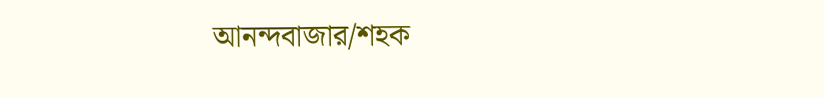আনন্দবাজার/শহক